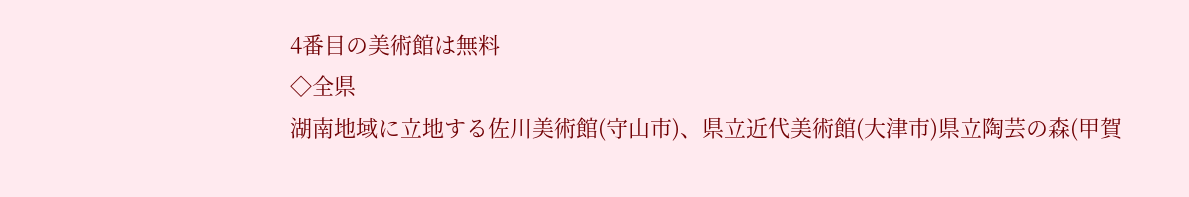4番目の美術館は無料
◇全県
湖南地域に立地する佐川美術館(守山市)、県立近代美術館(大津市)県立陶芸の森(甲賀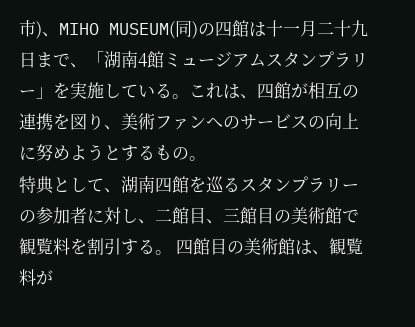市)、MIHO MUSEUM(同)の四館は十一月二十九日まで、「湖南4館ミュージアムスタンプラリー」を実施している。これは、四館が相互の連携を図り、美術ファンへのサービスの向上に努めようとするもの。
特典として、湖南四館を巡るスタンプラリーの参加者に対し、二館目、三館目の美術館で観覧料を割引する。 四館目の美術館は、観覧料が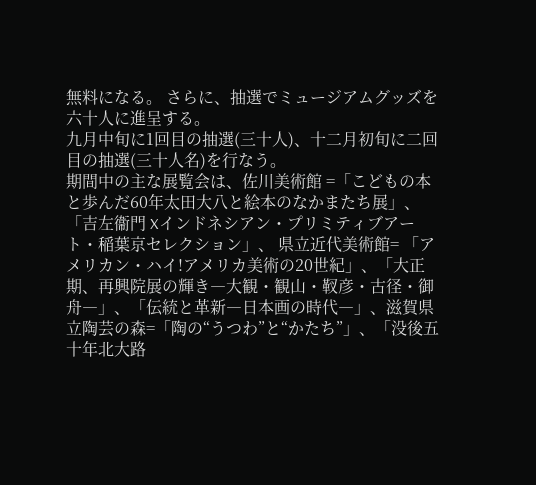無料になる。 さらに、抽選でミュージアムグッズを六十人に進呈する。
九月中旬に1回目の抽選(三十人)、十二月初旬に二回目の抽選(三十人名)を行なう。
期間中の主な展覧会は、佐川美術館 =「こどもの本と歩んだ60年太田大八と絵本のなかまたち展」、「吉左衞門 Xインドネシアン・プリミティブアート・稲葉京セレクション」、 県立近代美術館= 「アメリカン・ハイ!アメリカ美術の20世紀」、「大正期、再興院展の輝き―大観・観山・靫彦・古径・御舟―」、「伝統と革新―日本画の時代―」、滋賀県立陶芸の森=「陶の“うつわ”と“かたち”」、「没後五十年北大路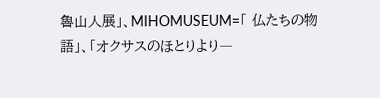魯山人展」、MIHOMUSEUM=「 仏たちの物語」、「オクサスのほとりより―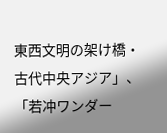東西文明の架け橋・古代中央アジア」、「若冲ワンダー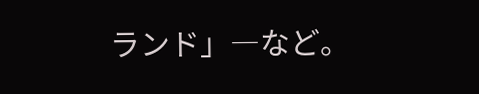ランド」―など。